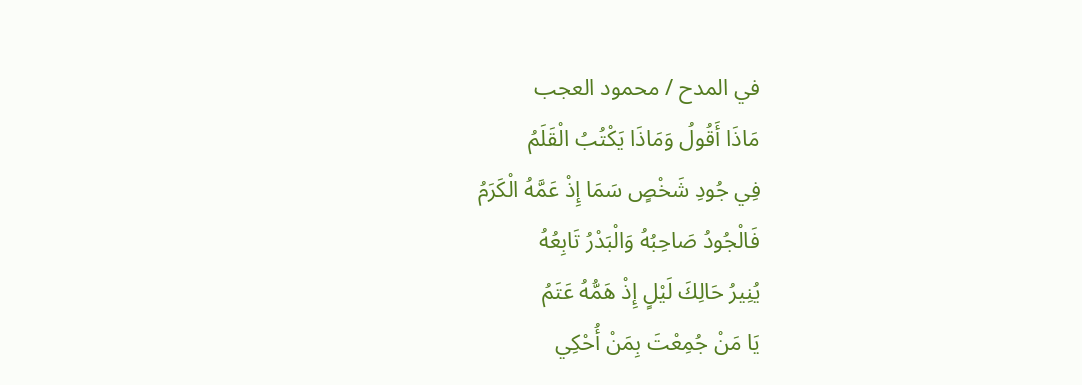في المدح / محمود العجب
مَاذَا أَقُولُ وَمَاذَا يَكْتُبُ الْقَلَمُ
فِي جُودِ شَخْصٍ سَمَا إِذْ عَمَّهُ الْكَرَمُ
فَالْجُودُ صَاحِبُهُ وَالْبَدْرُ تَابِعُهُ
يُنِيرُ حَالِكَ لَيْلٍ إِذْ هَمُّهُ عَتَمُ
يَا مَنْ جُمِعْتَ بِمَنْ أُحْكِي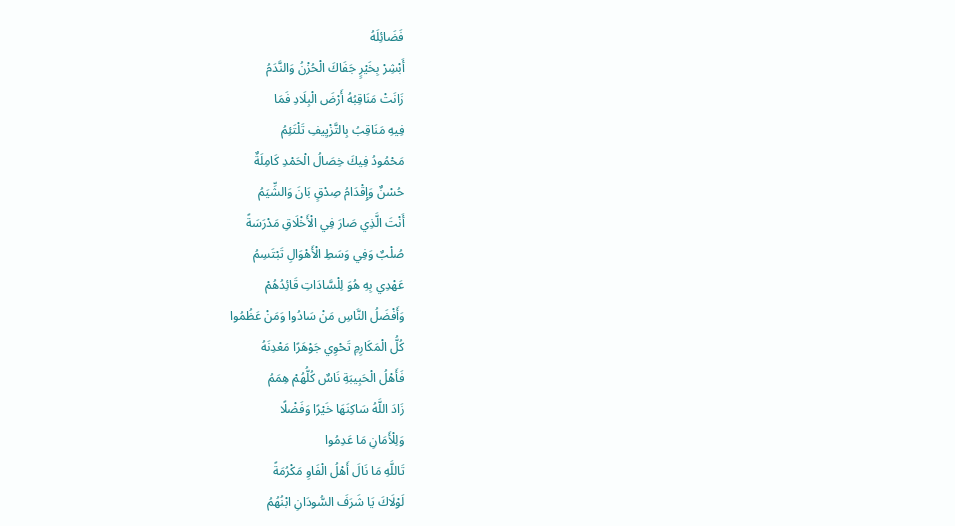فَضَائِلَهُ
أَبْشِرْ بِخَيْرٍ جَفَاكَ الْحُزْنُ وَالنَّدَمُ
زَانَتْ مَنَاقِبُهُ أَرْضَ الْبِلَادِ فَمَا
فِيهِ مَنَاقِبُ بِالتَّزْيِيفِ تَلْتَئِمُ
مَحْمُودُ فِيكَ خِصَالُ الْحَمْدِ كَامِلَةٌ
حُسْنٌ وَإِقْدَامُ صِدْقٍ بَانَ وَالشِّيَمُ
أَنْتَ الَّذِي صَارَ فِي الْأَخْلَاقِ مَدْرَسَةً
صُلْبٌ وَفِي وَسَطِ الْأَهْوَالِ تَبْتَسِمُ
عَهْدِي بِهِ هُوَ لِلْسَّادَاتِ قَائِدُهُمْ
وَأَفْضَلُ النَّاسِ مَنْ سَادُوا وَمَنْ عَظُمُوا
كُلُّ الْمَكَارِمِ تَحْوِي جَوْهَرًا مَعْدِنَهُ
فَأَهْلُ الْحَبِيبَةِ نَاسٌ كُلُّهُمْ هِمَمُ
زَادَ اللَّهُ سَاكِنَهَا خَيْرًا وَفَضْلًا
وَلِلْأَمَانِ مَا عَدِمُوا
تَاللَّهِ مَا نَالَ أَهْلُ الْفَاوِ مَكْرُمَةً
لَوْلَاكَ يَا شَرَفَ السُّودَانِ ابْنُهُمُ